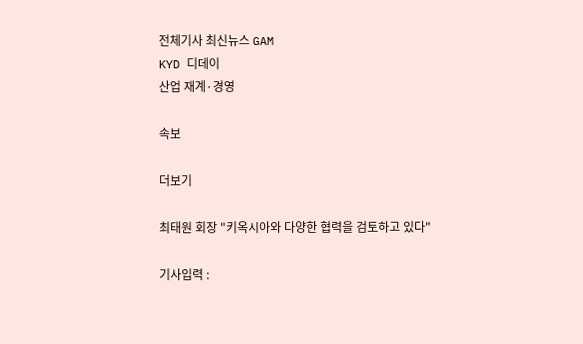전체기사 최신뉴스 GAM
KYD 디데이
산업 재계·경영

속보

더보기

최태원 회장 "키옥시아와 다양한 협력을 검토하고 있다"

기사입력 :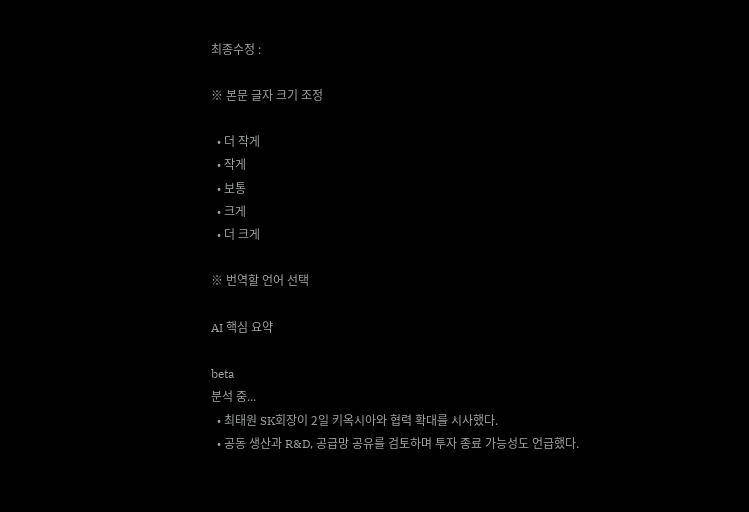최종수정 :

※ 본문 글자 크기 조정

  • 더 작게
  • 작게
  • 보통
  • 크게
  • 더 크게

※ 번역할 언어 선택

AI 핵심 요약

beta
분석 중...
  • 최태원 SK회장이 2일 키옥시아와 협력 확대를 시사했다.
  • 공동 생산과 R&D, 공급망 공유를 검토하며 투자 종료 가능성도 언급했다.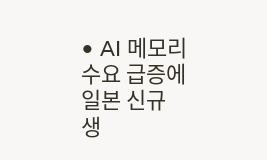• AI 메모리 수요 급증에 일본 신규 생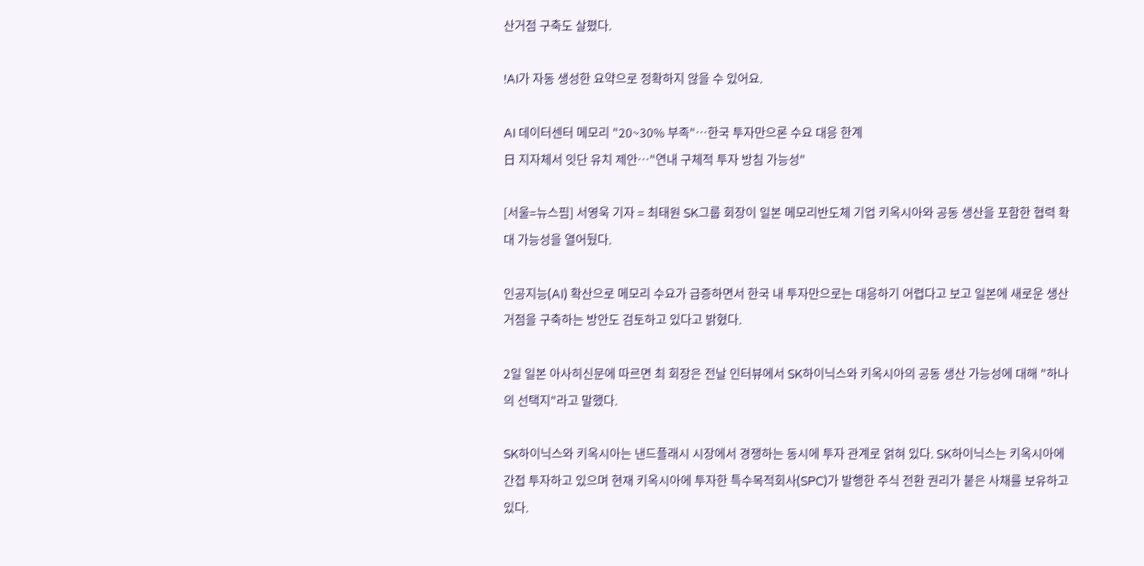산거점 구축도 살폈다.

!AI가 자동 생성한 요약으로 정확하지 않을 수 있어요.

AI 데이터센터 메모리 "20~30% 부족"…한국 투자만으론 수요 대응 한계
日 지자체서 잇단 유치 제안…"연내 구체적 투자 방침 가능성"

[서울=뉴스핌] 서영욱 기자 = 최태원 SK그룹 회장이 일본 메모리반도체 기업 키옥시아와 공동 생산을 포함한 협력 확대 가능성을 열어뒀다.

인공지능(AI) 확산으로 메모리 수요가 급증하면서 한국 내 투자만으로는 대응하기 어렵다고 보고 일본에 새로운 생산 거점을 구축하는 방안도 검토하고 있다고 밝혔다.

2일 일본 아사히신문에 따르면 최 회장은 전날 인터뷰에서 SK하이닉스와 키옥시아의 공동 생산 가능성에 대해 "하나의 선택지"라고 말했다.

SK하이닉스와 키옥시아는 낸드플래시 시장에서 경쟁하는 동시에 투자 관계로 얽혀 있다. SK하이닉스는 키옥시아에 간접 투자하고 있으며 현재 키옥시아에 투자한 특수목적회사(SPC)가 발행한 주식 전환 권리가 붙은 사채를 보유하고 있다.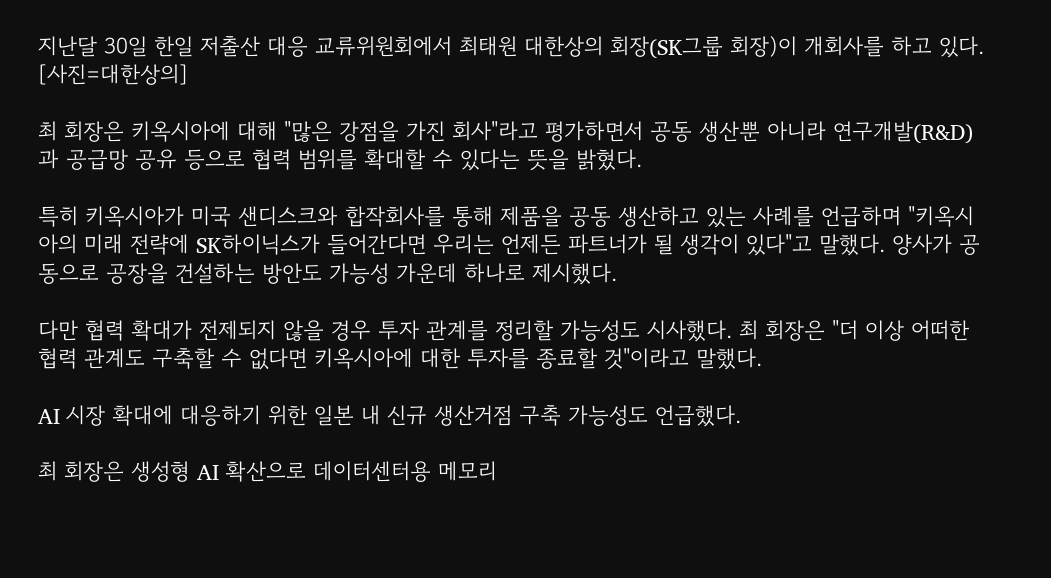지난달 30일 한일 저출산 대응 교류위원회에서 최태원 대한상의 회장(SK그룹 회장)이 개회사를 하고 있다. [사진=대한상의]

최 회장은 키옥시아에 대해 "많은 강점을 가진 회사"라고 평가하면서 공동 생산뿐 아니라 연구개발(R&D)과 공급망 공유 등으로 협력 범위를 확대할 수 있다는 뜻을 밝혔다.

특히 키옥시아가 미국 샌디스크와 합작회사를 통해 제품을 공동 생산하고 있는 사례를 언급하며 "키옥시아의 미래 전략에 SK하이닉스가 들어간다면 우리는 언제든 파트너가 될 생각이 있다"고 말했다. 양사가 공동으로 공장을 건설하는 방안도 가능성 가운데 하나로 제시했다.

다만 협력 확대가 전제되지 않을 경우 투자 관계를 정리할 가능성도 시사했다. 최 회장은 "더 이상 어떠한 협력 관계도 구축할 수 없다면 키옥시아에 대한 투자를 종료할 것"이라고 말했다.

AI 시장 확대에 대응하기 위한 일본 내 신규 생산거점 구축 가능성도 언급했다.

최 회장은 생성형 AI 확산으로 데이터센터용 메모리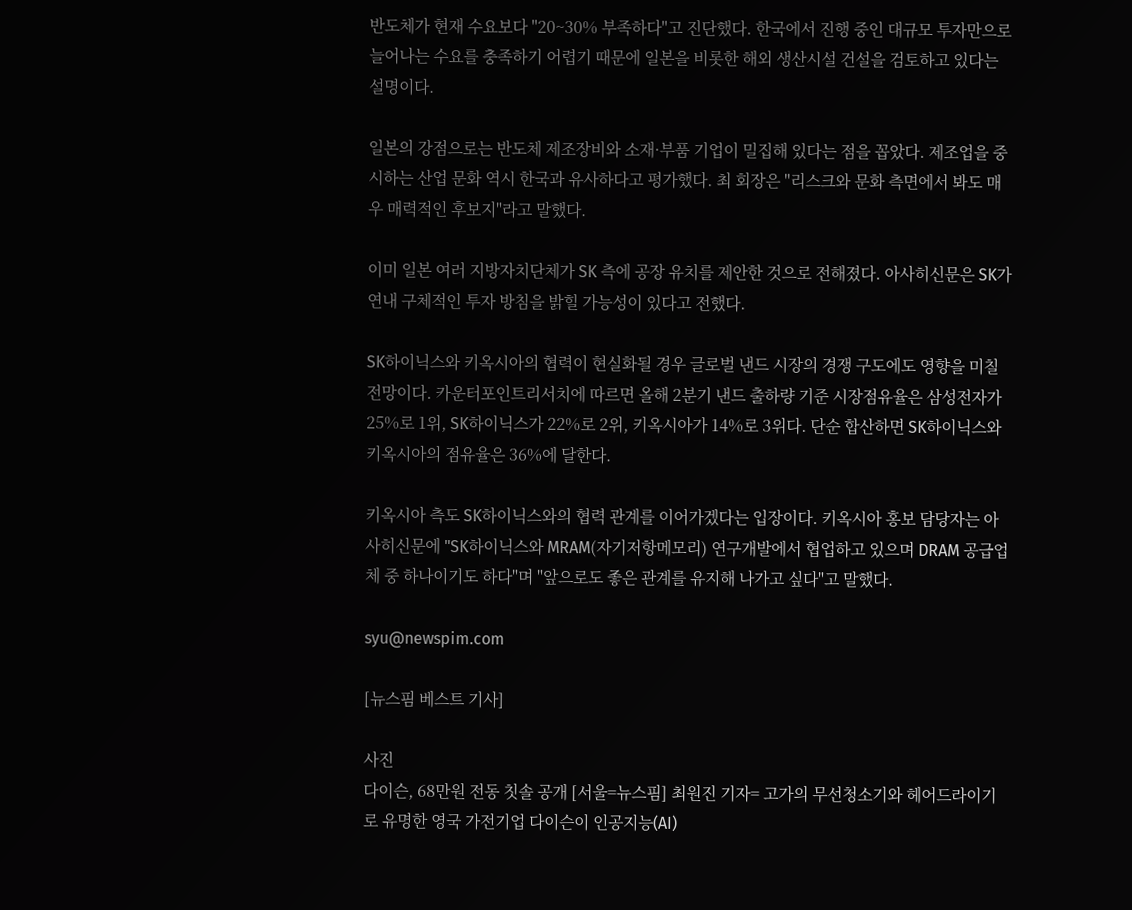반도체가 현재 수요보다 "20~30% 부족하다"고 진단했다. 한국에서 진행 중인 대규모 투자만으로 늘어나는 수요를 충족하기 어렵기 때문에 일본을 비롯한 해외 생산시설 건설을 검토하고 있다는 설명이다.

일본의 강점으로는 반도체 제조장비와 소재·부품 기업이 밀집해 있다는 점을 꼽았다. 제조업을 중시하는 산업 문화 역시 한국과 유사하다고 평가했다. 최 회장은 "리스크와 문화 측면에서 봐도 매우 매력적인 후보지"라고 말했다.

이미 일본 여러 지방자치단체가 SK 측에 공장 유치를 제안한 것으로 전해졌다. 아사히신문은 SK가 연내 구체적인 투자 방침을 밝힐 가능성이 있다고 전했다.

SK하이닉스와 키옥시아의 협력이 현실화될 경우 글로벌 낸드 시장의 경쟁 구도에도 영향을 미칠 전망이다. 카운터포인트리서치에 따르면 올해 2분기 낸드 출하량 기준 시장점유율은 삼성전자가 25%로 1위, SK하이닉스가 22%로 2위, 키옥시아가 14%로 3위다. 단순 합산하면 SK하이닉스와 키옥시아의 점유율은 36%에 달한다.

키옥시아 측도 SK하이닉스와의 협력 관계를 이어가겠다는 입장이다. 키옥시아 홍보 담당자는 아사히신문에 "SK하이닉스와 MRAM(자기저항메모리) 연구개발에서 협업하고 있으며 DRAM 공급업체 중 하나이기도 하다"며 "앞으로도 좋은 관계를 유지해 나가고 싶다"고 말했다.

syu@newspim.com

[뉴스핌 베스트 기사]

사진
다이슨, 68만원 전동 칫솔 공개 [서울=뉴스핌] 최원진 기자= 고가의 무선청소기와 헤어드라이기로 유명한 영국 가전기업 다이슨이 인공지능(AI)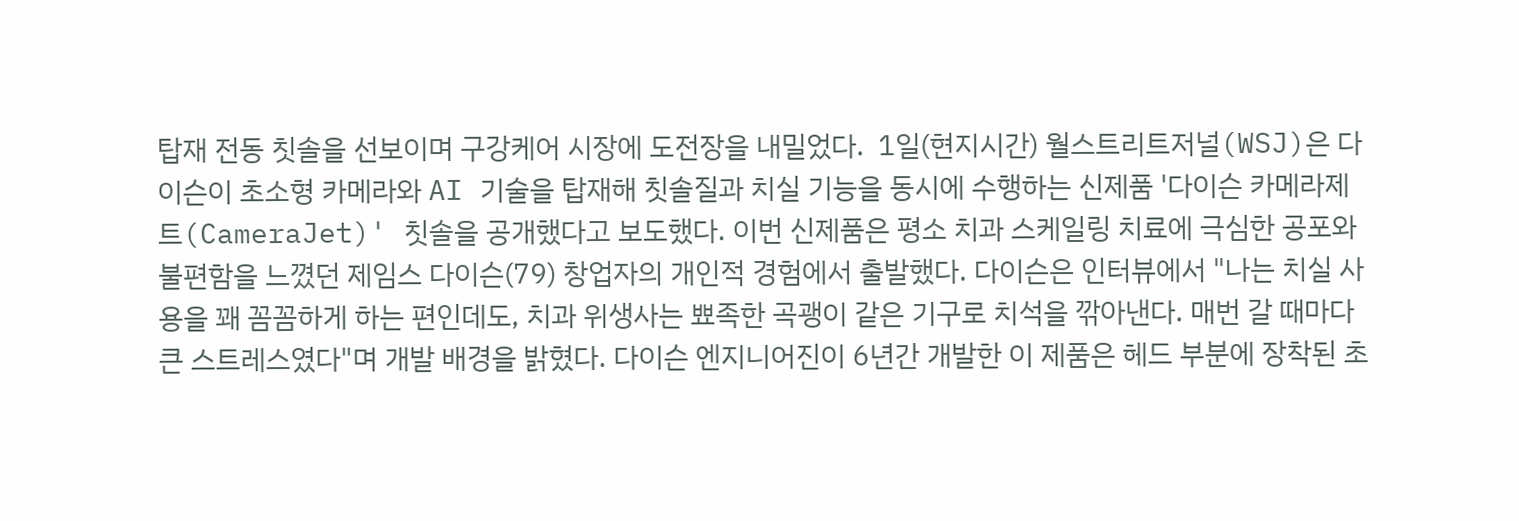탑재 전동 칫솔을 선보이며 구강케어 시장에 도전장을 내밀었다.  1일(현지시간) 월스트리트저널(WSJ)은 다이슨이 초소형 카메라와 AI 기술을 탑재해 칫솔질과 치실 기능을 동시에 수행하는 신제품 '다이슨 카메라제트(CameraJet)' 칫솔을 공개했다고 보도했다. 이번 신제품은 평소 치과 스케일링 치료에 극심한 공포와 불편함을 느꼈던 제임스 다이슨(79) 창업자의 개인적 경험에서 출발했다. 다이슨은 인터뷰에서 "나는 치실 사용을 꽤 꼼꼼하게 하는 편인데도, 치과 위생사는 뾰족한 곡괭이 같은 기구로 치석을 깎아낸다. 매번 갈 때마다 큰 스트레스였다"며 개발 배경을 밝혔다. 다이슨 엔지니어진이 6년간 개발한 이 제품은 헤드 부분에 장착된 초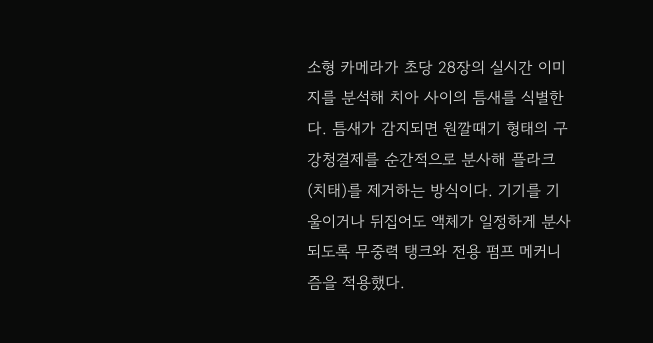소형 카메라가 초당 28장의 실시간 이미지를 분석해 치아 사이의 틈새를 식별한다. 틈새가 감지되면 원깔때기 형태의 구강청결제를 순간적으로 분사해 플라크(치태)를 제거하는 방식이다. 기기를 기울이거나 뒤집어도 액체가 일정하게 분사되도록 무중력 탱크와 전용 펌프 메커니즘을 적용했다.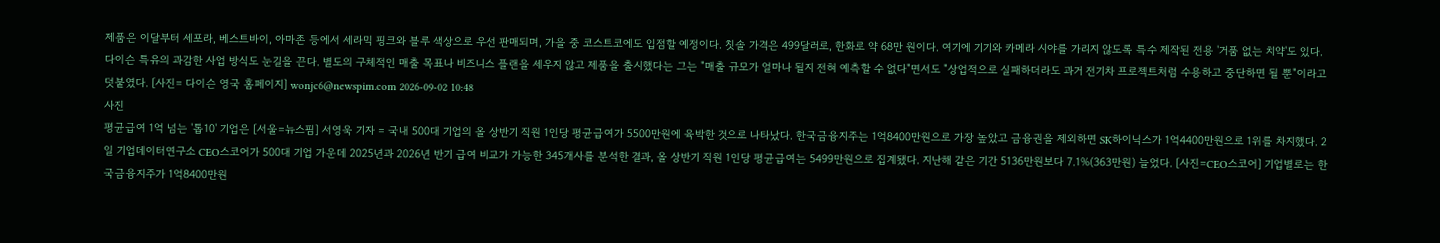제품은 이달부터 세포라, 베스트바이, 아마존 등에서 세라믹 핑크와 블루 색상으로 우선 판매되며, 가을 중 코스트코에도 입점할 예정이다. 칫솔 가격은 499달러로, 한화로 약 68만 원이다. 여기에 기기와 카메라 시야를 가리지 않도록 특수 제작된 전용 '거품 없는 치약'도 있다.  다이슨 특유의 과감한 사업 방식도 눈길을 끈다. 별도의 구체적인 매출 목표나 비즈니스 플랜을 세우지 않고 제품을 출시했다는 그는 "매출 규모가 얼마나 될지 전혀 예측할 수 없다"면서도 "상업적으로 실패하더라도 과거 전기차 프로젝트처럼 수용하고 중단하면 될 뿐"이라고 덧붙였다. [사진= 다이슨 영국 홈페이지] wonjc6@newspim.com 2026-09-02 10:48
사진
평균급여 1억 넘는 '톱10' 기업은 [서울=뉴스핌] 서영욱 기자 = 국내 500대 기업의 올 상반기 직원 1인당 평균급여가 5500만원에 육박한 것으로 나타났다. 한국금융지주는 1억8400만원으로 가장 높았고 금융권을 제외하면 SK하이닉스가 1억4400만원으로 1위를 차지했다. 2일 기업데이터연구소 CEO스코어가 500대 기업 가운데 2025년과 2026년 반기 급여 비교가 가능한 345개사를 분석한 결과, 올 상반기 직원 1인당 평균급여는 5499만원으로 집계됐다. 지난해 같은 기간 5136만원보다 7.1%(363만원) 늘었다. [사진=CEO스코어] 기업별로는 한국금융지주가 1억8400만원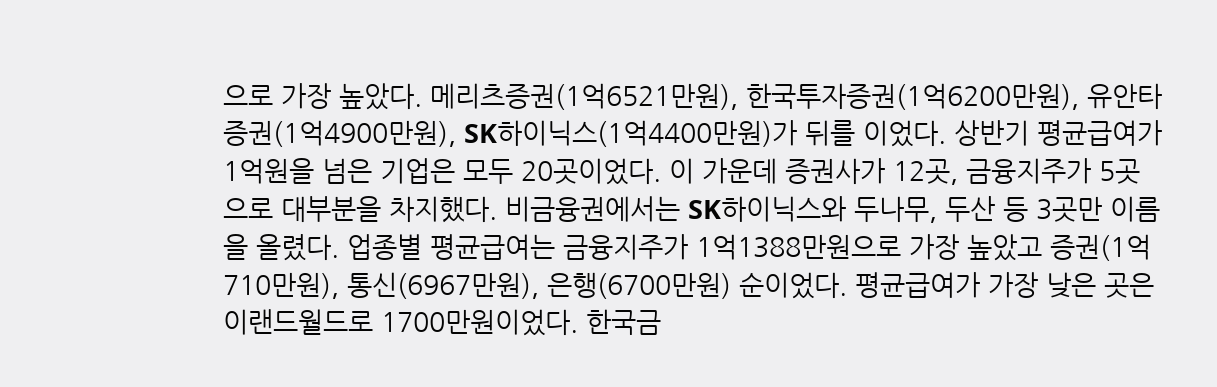으로 가장 높았다. 메리츠증권(1억6521만원), 한국투자증권(1억6200만원), 유안타증권(1억4900만원), SK하이닉스(1억4400만원)가 뒤를 이었다. 상반기 평균급여가 1억원을 넘은 기업은 모두 20곳이었다. 이 가운데 증권사가 12곳, 금융지주가 5곳으로 대부분을 차지했다. 비금융권에서는 SK하이닉스와 두나무, 두산 등 3곳만 이름을 올렸다. 업종별 평균급여는 금융지주가 1억1388만원으로 가장 높았고 증권(1억710만원), 통신(6967만원), 은행(6700만원) 순이었다. 평균급여가 가장 낮은 곳은 이랜드월드로 1700만원이었다. 한국금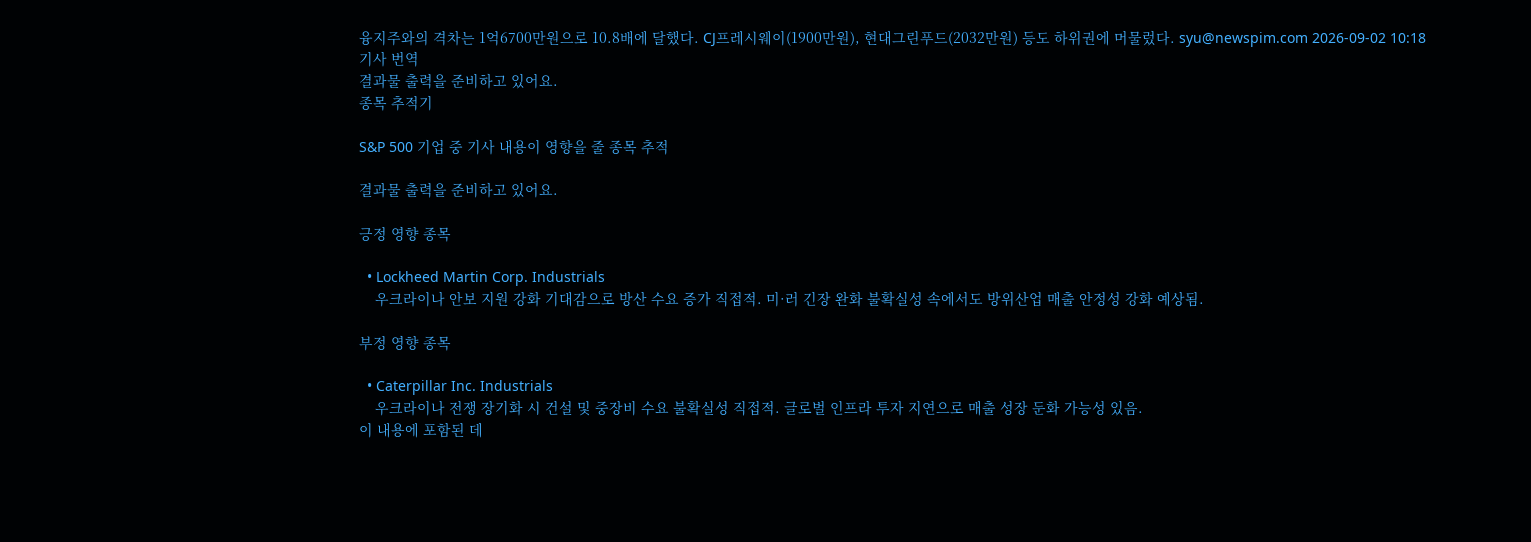융지주와의 격차는 1억6700만원으로 10.8배에 달했다. CJ프레시웨이(1900만원), 현대그린푸드(2032만원) 등도 하위권에 머물렀다. syu@newspim.com 2026-09-02 10:18
기사 번역
결과물 출력을 준비하고 있어요.
종목 추적기

S&P 500 기업 중 기사 내용이 영향을 줄 종목 추적

결과물 출력을 준비하고 있어요.

긍정 영향 종목

  • Lockheed Martin Corp. Industrials
    우크라이나 안보 지원 강화 기대감으로 방산 수요 증가 직접적. 미·러 긴장 완화 불확실성 속에서도 방위산업 매출 안정성 강화 예상됨.

부정 영향 종목

  • Caterpillar Inc. Industrials
    우크라이나 전쟁 장기화 시 건설 및 중장비 수요 불확실성 직접적. 글로벌 인프라 투자 지연으로 매출 성장 둔화 가능성 있음.
이 내용에 포함된 데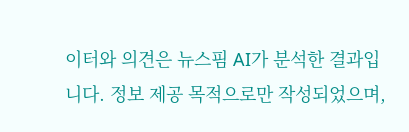이터와 의견은 뉴스핌 AI가 분석한 결과입니다. 정보 제공 목적으로만 작성되었으며,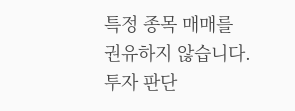특정 종목 매매를 권유하지 않습니다. 투자 판단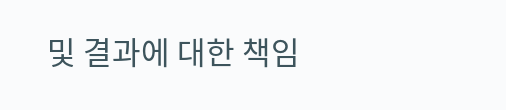및 결과에 대한 책임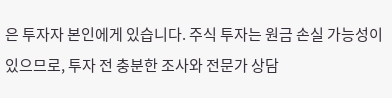은 투자자 본인에게 있습니다. 주식 투자는 원금 손실 가능성이 있으므로, 투자 전 충분한 조사와 전문가 상담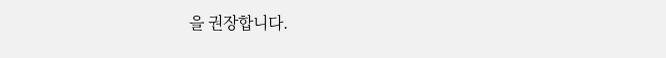을 권장합니다.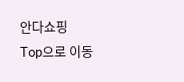안다쇼핑
Top으로 이동